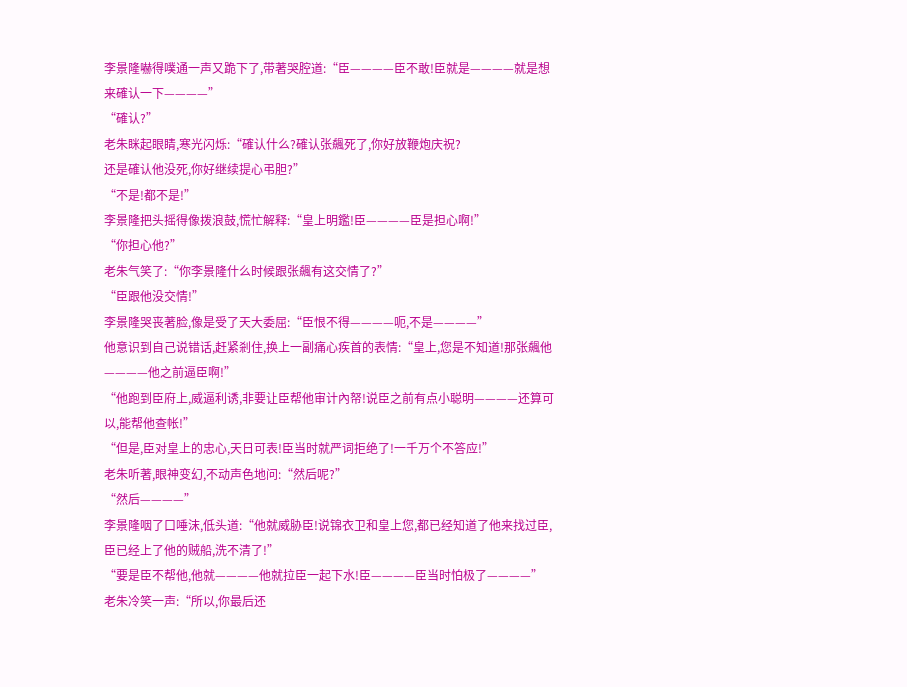李景隆嚇得噗通一声又跪下了,带著哭腔道:“臣————臣不敢!臣就是————就是想来確认一下————”
“確认?”
老朱眯起眼睛,寒光闪烁:“確认什么?確认张飆死了,你好放鞭炮庆祝?
还是確认他没死,你好继续提心弔胆?”
“不是!都不是!”
李景隆把头摇得像拨浪鼓,慌忙解释:“皇上明鑑!臣————臣是担心啊!”
“你担心他?”
老朱气笑了:“你李景隆什么时候跟张飆有这交情了?”
“臣跟他没交情!”
李景隆哭丧著脸,像是受了天大委屈:“臣恨不得————呃,不是————”
他意识到自己说错话,赶紧剎住,换上一副痛心疾首的表情:“皇上,您是不知道!那张飆他————他之前逼臣啊!”
“他跑到臣府上,威逼利诱,非要让臣帮他审计內帑!说臣之前有点小聪明————还算可以,能帮他查帐!”
“但是,臣对皇上的忠心,天日可表!臣当时就严词拒绝了!一千万个不答应!”
老朱听著,眼神变幻,不动声色地问:“然后呢?”
“然后————”
李景隆咽了口唾沫,低头道:“他就威胁臣!说锦衣卫和皇上您,都已经知道了他来找过臣,臣已经上了他的贼船,洗不清了!”
“要是臣不帮他,他就————他就拉臣一起下水!臣————臣当时怕极了————”
老朱冷笑一声:“所以,你最后还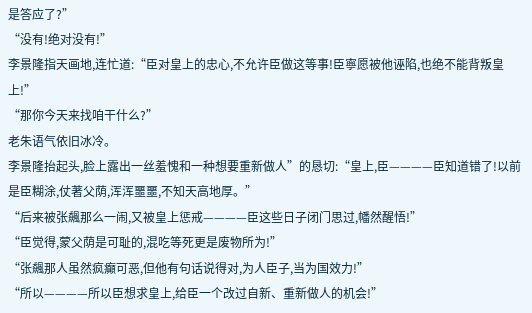是答应了?”
“没有!绝对没有!”
李景隆指天画地,连忙道:“臣对皇上的忠心,不允许臣做这等事!臣寧愿被他诬陷,也绝不能背叛皇上!”
“那你今天来找咱干什么?”
老朱语气依旧冰冷。
李景隆抬起头,脸上露出一丝羞愧和一种想要重新做人”的恳切:“皇上,臣————臣知道错了!以前是臣糊涂,仗著父荫,浑浑噩噩,不知天高地厚。”
“后来被张飆那么一闹,又被皇上惩戒————臣这些日子闭门思过,幡然醒悟!”
“臣觉得,蒙父荫是可耻的,混吃等死更是废物所为!”
“张飆那人虽然疯癲可恶,但他有句话说得对,为人臣子,当为国效力!”
“所以————所以臣想求皇上,给臣一个改过自新、重新做人的机会!”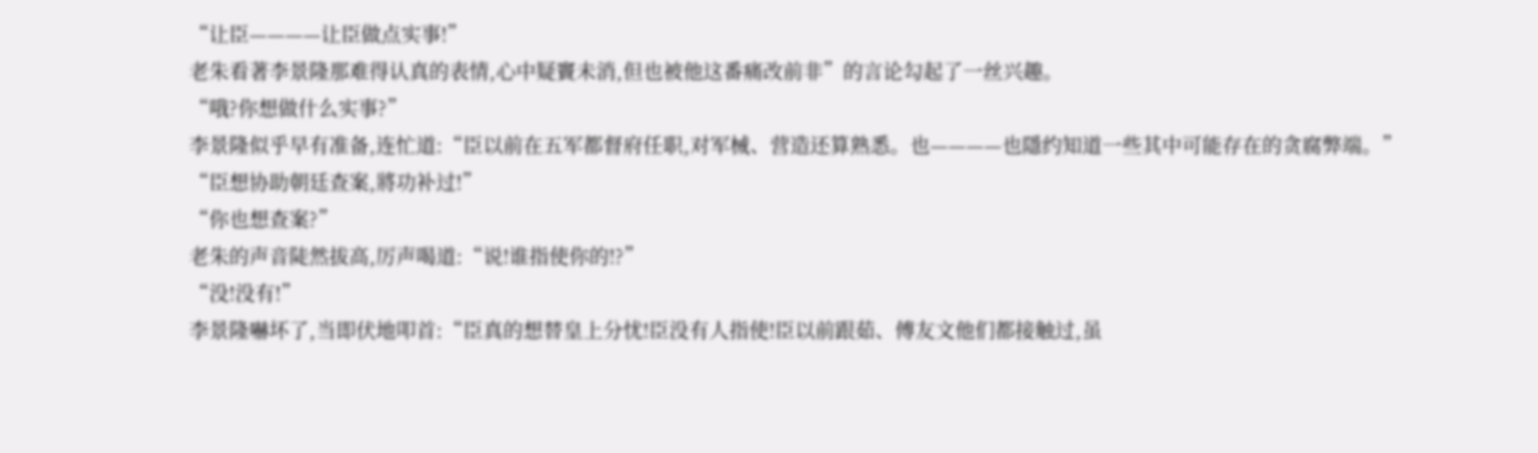“让臣————让臣做点实事!”
老朱看著李景隆那难得认真的表情,心中疑竇未消,但也被他这番痛改前非”的言论勾起了一丝兴趣。
“哦?你想做什么实事?”
李景隆似乎早有准备,连忙道:“臣以前在五军都督府任职,对军械、营造还算熟悉。也————也隱约知道一些其中可能存在的贪腐弊端。”
“臣想协助朝廷查案,將功补过!”
“你也想查案?”
老朱的声音陡然拔高,厉声喝道:“说!谁指使你的!?”
“没!没有!”
李景隆嚇坏了,当即伏地叩首:“臣真的想替皇上分忧!臣没有人指使!臣以前跟茹、傅友文他们都接触过,虽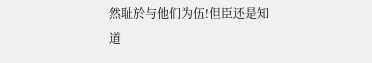然耻於与他们为伍!但臣还是知道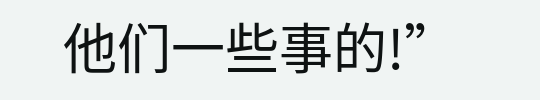他们一些事的!”